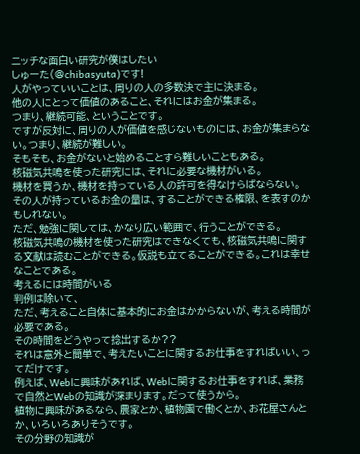ニッチな面白い研究が僕はしたい
しゅーた(@chibasyuta)です!
人がやっていいことは、周りの人の多数決で主に決まる。
他の人にとって価値のあること、それにはお金が集まる。
つまり、継続可能、ということです。
ですが反対に、周りの人が価値を感じないものには、お金が集まらない。つまり、継続が難しい。
そもそも、お金がないと始めることすら難しいこともある。
核磁気共鳴を使った研究には、それに必要な機材がいる。
機材を買うか、機材を持っている人の許可を得なけらばならない。
その人が持っているお金の量は、することができる権限、を表すのかもしれない。
ただ、勉強に関しては、かなり広い範囲で、行うことができる。
核磁気共鳴の機材を使った研究はできなくても、核磁気共鳴に関する文献は読むことができる。仮説も立てることができる。これは幸せなことである。
考えるには時間がいる
判例は除いて、
ただ、考えること自体に基本的にお金はかからないが、考える時間が必要である。
その時間をどうやって捻出するか??
それは意外と簡単で、考えたいことに関するお仕事をすればいい、ってだけです。
例えば、Webに興味があれば、Webに関するお仕事をすれば、業務で自然とWebの知識が深まります。だって使うから。
植物に興味があるなら、農家とか、植物園で働くとか、お花屋さんとか、いろいろありそうです。
その分野の知識が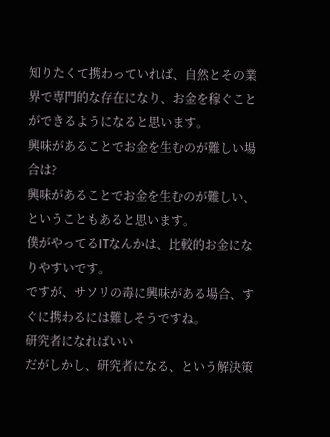知りたくて携わっていれば、自然とその業界で専門的な存在になり、お金を稼ぐことができるようになると思います。
興味があることでお金を生むのが難しい場合は?
興味があることでお金を生むのが難しい、ということもあると思います。
僕がやってるITなんかは、比較的お金になりやすいです。
ですが、サソリの毒に興味がある場合、すぐに携わるには難しそうですね。
研究者になればいい
だがしかし、研究者になる、という解決策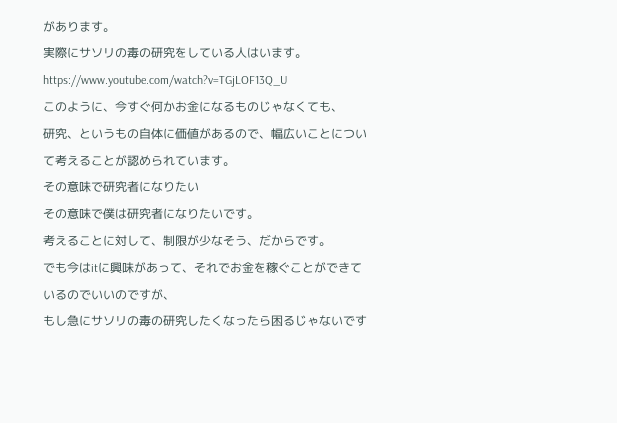があります。
実際にサソリの毒の研究をしている人はいます。
https://www.youtube.com/watch?v=TGjLOF13Q_U
このように、今すぐ何かお金になるものじゃなくても、
研究、というもの自体に価値があるので、幅広いことについて考えることが認められています。
その意味で研究者になりたい
その意味で僕は研究者になりたいです。
考えることに対して、制限が少なそう、だからです。
でも今はitに興味があって、それでお金を稼ぐことができているのでいいのですが、
もし急にサソリの毒の研究したくなったら困るじゃないです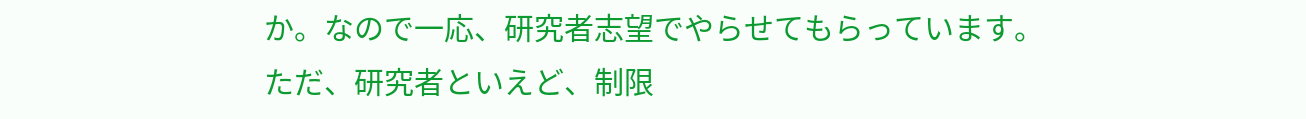か。なので一応、研究者志望でやらせてもらっています。
ただ、研究者といえど、制限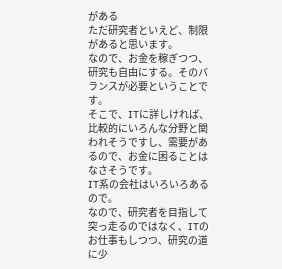がある
ただ研究者といえど、制限があると思います。
なので、お金を稼ぎつつ、研究も自由にする。そのバランスが必要ということです。
そこで、ITに詳しければ、比較的にいろんな分野と関われそうですし、需要があるので、お金に困ることはなさそうです。
IT系の会社はいろいろあるので。
なので、研究者を目指して突っ走るのではなく、ITのお仕事もしつつ、研究の道に少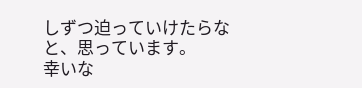しずつ迫っていけたらなと、思っています。
幸いな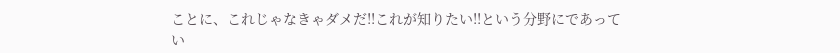ことに、これじゃなきゃダメだ!!これが知りたい!!という分野にであってい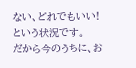ない、どれでもいい!という状況です。
だから今のうちに、お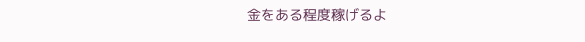金をある程度稼げるよ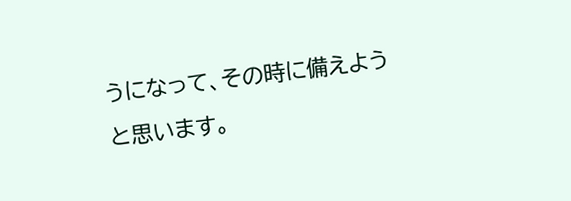うになって、その時に備えようと思います。